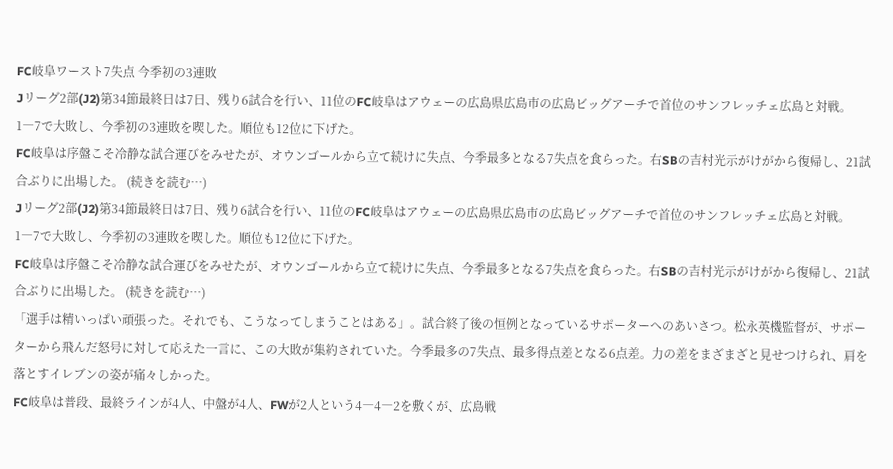FC岐阜ワースト7失点 今季初の3連敗
Jリーグ2部(J2)第34節最終日は7日、残り6試合を行い、11位のFC岐阜はアウェーの広島県広島市の広島ビッグアーチで首位のサンフレッチェ広島と対戦。1―7で大敗し、今季初の3連敗を喫した。順位も12位に下げた。
FC岐阜は序盤こそ冷静な試合運びをみせたが、オウンゴールから立て続けに失点、今季最多となる7失点を食らった。右SBの吉村光示がけがから復帰し、21試合ぶりに出場した。 (続きを読む…)
Jリーグ2部(J2)第34節最終日は7日、残り6試合を行い、11位のFC岐阜はアウェーの広島県広島市の広島ビッグアーチで首位のサンフレッチェ広島と対戦。1―7で大敗し、今季初の3連敗を喫した。順位も12位に下げた。
FC岐阜は序盤こそ冷静な試合運びをみせたが、オウンゴールから立て続けに失点、今季最多となる7失点を食らった。右SBの吉村光示がけがから復帰し、21試合ぶりに出場した。 (続きを読む…)
「選手は精いっぱい頑張った。それでも、こうなってしまうことはある」。試合終了後の恒例となっているサポーターへのあいさつ。松永英機監督が、サポーターから飛んだ怒号に対して応えた一言に、この大敗が集約されていた。今季最多の7失点、最多得点差となる6点差。力の差をまざまざと見せつけられ、肩を落とすイレブンの姿が痛々しかった。
FC岐阜は普段、最終ラインが4人、中盤が4人、FWが2人という4―4―2を敷くが、広島戦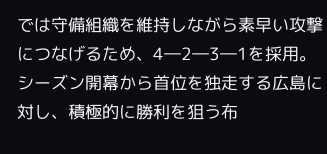では守備組織を維持しながら素早い攻撃につなげるため、4―2―3―1を採用。シーズン開幕から首位を独走する広島に対し、積極的に勝利を狙う布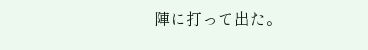陣に打って出た。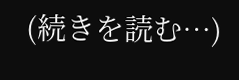(続きを読む…)